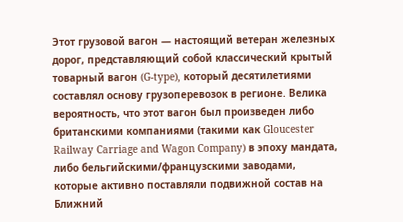Этот грузовой вагон — настоящий ветеран железных дорог, представляющий собой классический крытый товарный вагон (G-type), который десятилетиями составлял основу грузоперевозок в регионе. Велика вероятность, что этот вагон был произведен либо британскими компаниями (такими как Gloucester Railway Carriage and Wagon Company) в эпоху мандата, либо бельгийскими/французскими заводами, которые активно поставляли подвижной состав на Ближний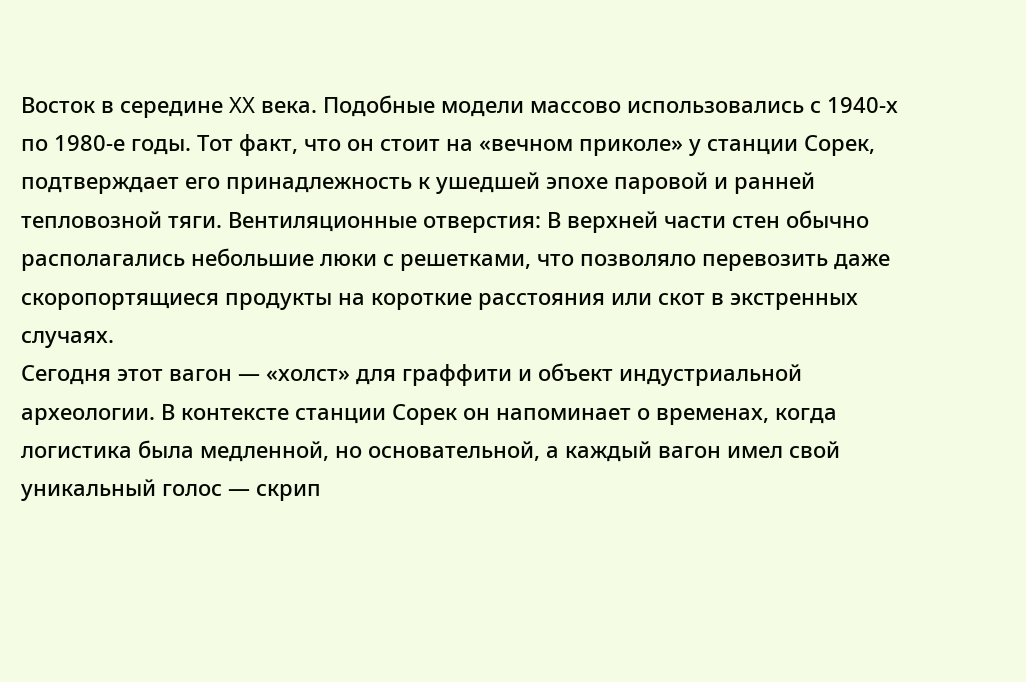Восток в середине XX века. Подобные модели массово использовались с 1940-х по 1980-е годы. Тот факт, что он стоит на «вечном приколе» у станции Сорек, подтверждает его принадлежность к ушедшей эпохе паровой и ранней тепловозной тяги. Вентиляционные отверстия: В верхней части стен обычно располагались небольшие люки с решетками, что позволяло перевозить даже скоропортящиеся продукты на короткие расстояния или скот в экстренных случаях.
Сегодня этот вагон — «холст» для граффити и объект индустриальной археологии. В контексте станции Сорек он напоминает о временах, когда логистика была медленной, но основательной, а каждый вагон имел свой уникальный голос — скрип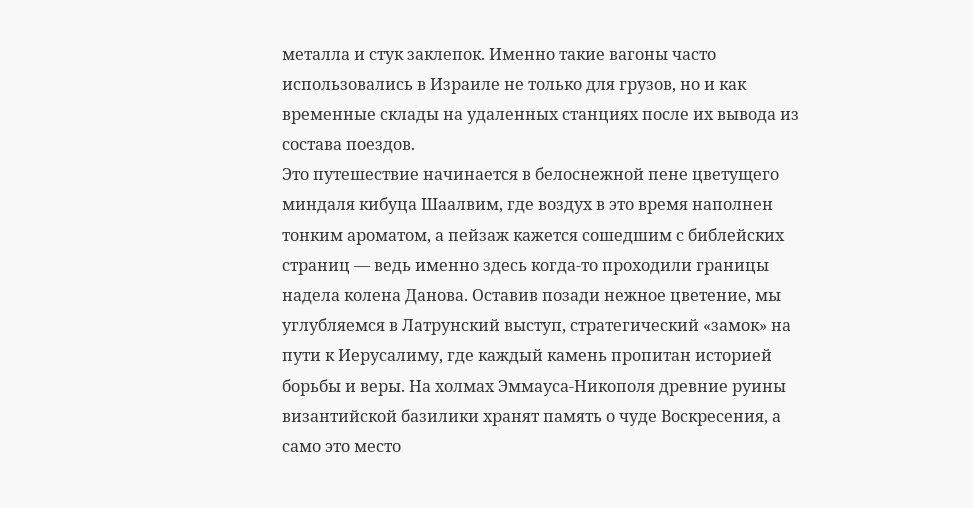металла и стук заклепок. Именно такие вагоны часто использовались в Израиле не только для грузов, но и как временные склады на удаленных станциях после их вывода из состава поездов.
Это путешествие начинается в белоснежной пене цветущего миндаля кибуца Шаалвим, где воздух в это время наполнен тонким ароматом, а пейзаж кажется сошедшим с библейских страниц — ведь именно здесь когда-то проходили границы надела колена Данова. Оставив позади нежное цветение, мы углубляемся в Латрунский выступ, стратегический «замок» на пути к Иерусалиму, где каждый камень пропитан историей борьбы и веры. На холмах Эммауса-Никополя древние руины византийской базилики хранят память о чуде Воскресения, а само это место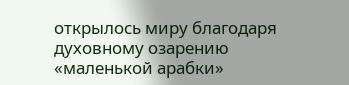открылось миру благодаря духовному озарению «маленькой арабки»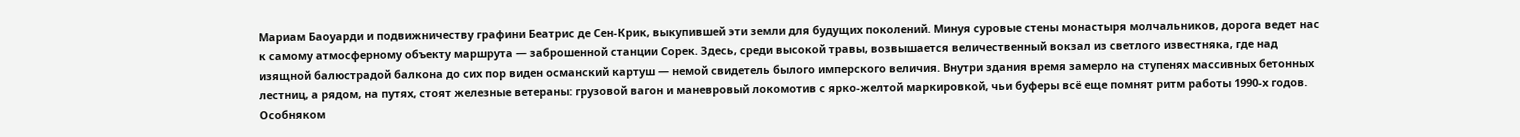Мариам Баоуарди и подвижничеству графини Беатрис де Сен-Крик, выкупившей эти земли для будущих поколений. Минуя суровые стены монастыря молчальников, дорога ведет нас к самому атмосферному объекту маршрута — заброшенной станции Сорек. Здесь, среди высокой травы, возвышается величественный вокзал из светлого известняка, где над изящной балюстрадой балкона до сих пор виден османский картуш — немой свидетель былого имперского величия. Внутри здания время замерло на ступенях массивных бетонных лестниц, а рядом, на путях, стоят железные ветераны: грузовой вагон и маневровый локомотив с ярко-желтой маркировкой, чьи буферы всё еще помнят ритм работы 1990-х годов. Особняком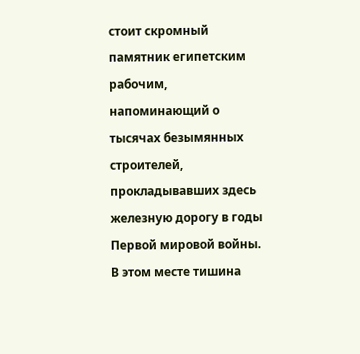стоит скромный памятник египетским рабочим, напоминающий о тысячах безымянных строителей, прокладывавших здесь железную дорогу в годы Первой мировой войны. В этом месте тишина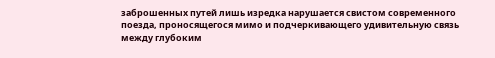заброшенных путей лишь изредка нарушается свистом современного поезда, проносящегося мимо и подчеркивающего удивительную связь между глубоким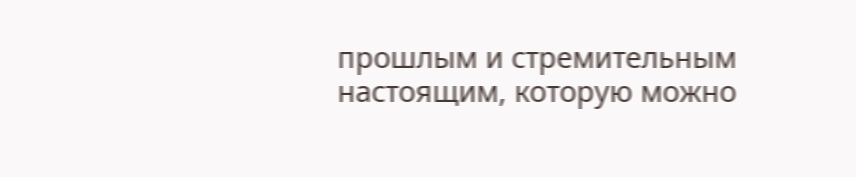прошлым и стремительным настоящим, которую можно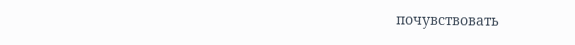почувствовать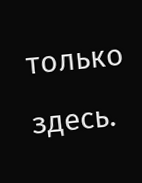только здесь.